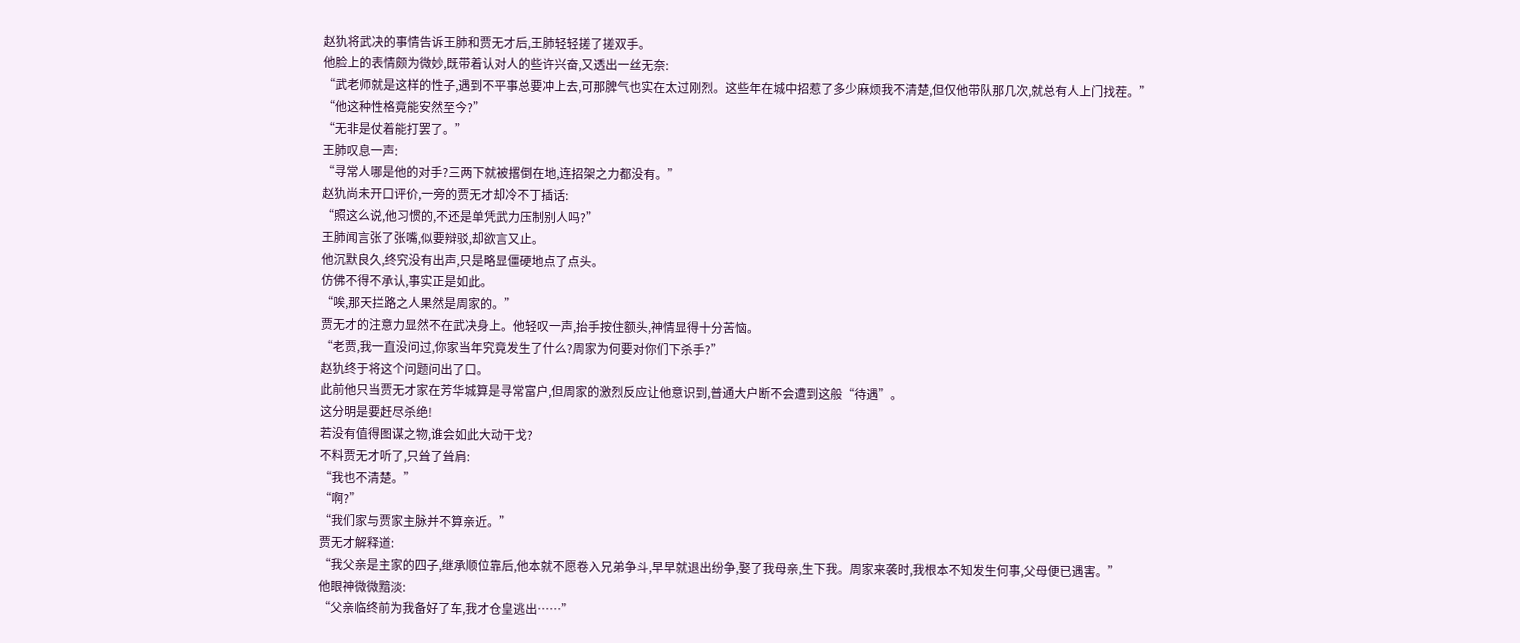赵犰将武决的事情告诉王肺和贾无才后,王肺轻轻搓了搓双手。
他脸上的表情颇为微妙,既带着认对人的些许兴奋,又透出一丝无奈:
“武老师就是这样的性子,遇到不平事总要冲上去,可那脾气也实在太过刚烈。这些年在城中招惹了多少麻烦我不清楚,但仅他带队那几次,就总有人上门找茬。”
“他这种性格竟能安然至今?”
“无非是仗着能打罢了。”
王肺叹息一声:
“寻常人哪是他的对手?三两下就被撂倒在地,连招架之力都没有。”
赵犰尚未开口评价,一旁的贾无才却冷不丁插话:
“照这么说,他习惯的,不还是单凭武力压制别人吗?”
王肺闻言张了张嘴,似要辩驳,却欲言又止。
他沉默良久,终究没有出声,只是略显僵硬地点了点头。
仿佛不得不承认,事实正是如此。
“唉,那天拦路之人果然是周家的。”
贾无才的注意力显然不在武决身上。他轻叹一声,抬手按住额头,神情显得十分苦恼。
“老贾,我一直没问过,你家当年究竟发生了什么?周家为何要对你们下杀手?”
赵犰终于将这个问题问出了口。
此前他只当贾无才家在芳华城算是寻常富户,但周家的激烈反应让他意识到,普通大户断不会遭到这般“待遇”。
这分明是要赶尽杀绝!
若没有值得图谋之物,谁会如此大动干戈?
不料贾无才听了,只耸了耸肩:
“我也不清楚。”
“啊?”
“我们家与贾家主脉并不算亲近。”
贾无才解释道:
“我父亲是主家的四子,继承顺位靠后,他本就不愿卷入兄弟争斗,早早就退出纷争,娶了我母亲,生下我。周家来袭时,我根本不知发生何事,父母便已遇害。”
他眼神微微黯淡:
“父亲临终前为我备好了车,我才仓皇逃出……”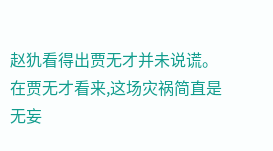赵犰看得出贾无才并未说谎。
在贾无才看来,这场灾祸简直是无妄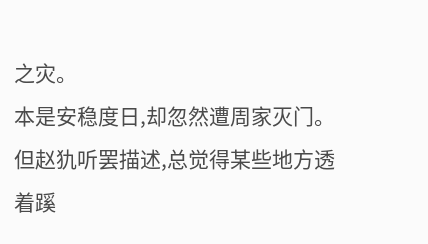之灾。
本是安稳度日,却忽然遭周家灭门。
但赵犰听罢描述,总觉得某些地方透着蹊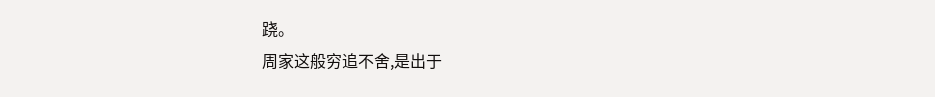跷。
周家这般穷追不舍,是出于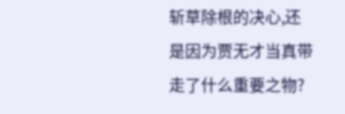斩草除根的决心,还是因为贾无才当真带走了什么重要之物?